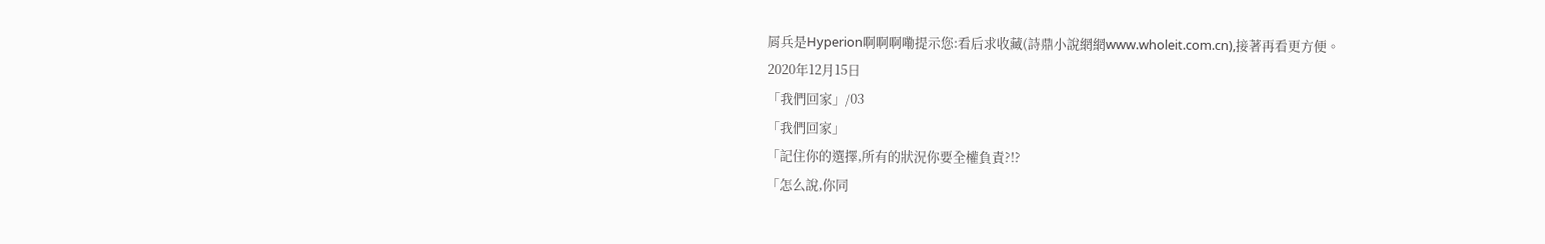屑兵是Hyperion啊啊啊嘞提示您:看后求收藏(詩鼎小說網網www.wholeit.com.cn),接著再看更方便。
2020年12月15日
「我們回家」/03
「我們回家」
「記住你的選擇,所有的狀況你要全權負責?!?
「怎么說,你同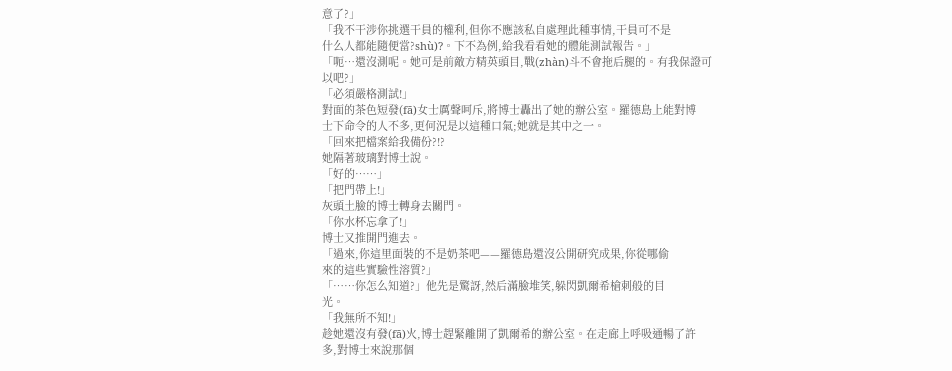意了?」
「我不干涉你挑選干員的權利,但你不應該私自處理此種事情,干員可不是
什么人都能隨便當?shù)?。下不為例,給我看看她的體能測試報告。」
「呃…還沒測呢。她可是前敵方精英頭目,戰(zhàn)斗不會拖后腿的。有我保證可
以吧?」
「必須嚴格測試!」
對面的茶色短發(fā)女士厲聲呵斥,將博士轟出了她的辦公室。羅德島上能對博
士下命令的人不多,更何況是以這種口氣;她就是其中之一。
「回來把檔案給我備份?!?
她隔著玻璃對博士說。
「好的……」
「把門帶上!」
灰頭土臉的博士轉身去關門。
「你水杯忘拿了!」
博士又推開門進去。
「過來,你這里面裝的不是奶茶吧——羅德島還沒公開研究成果,你從哪偷
來的這些實驗性溶質?」
「……你怎么知道?」他先是驚訝,然后滿臉堆笑,躲閃凱爾希槍刺般的目
光。
「我無所不知!」
趁她還沒有發(fā)火,博士趕緊離開了凱爾希的辦公室。在走廊上呼吸通暢了許
多,對博士來說那個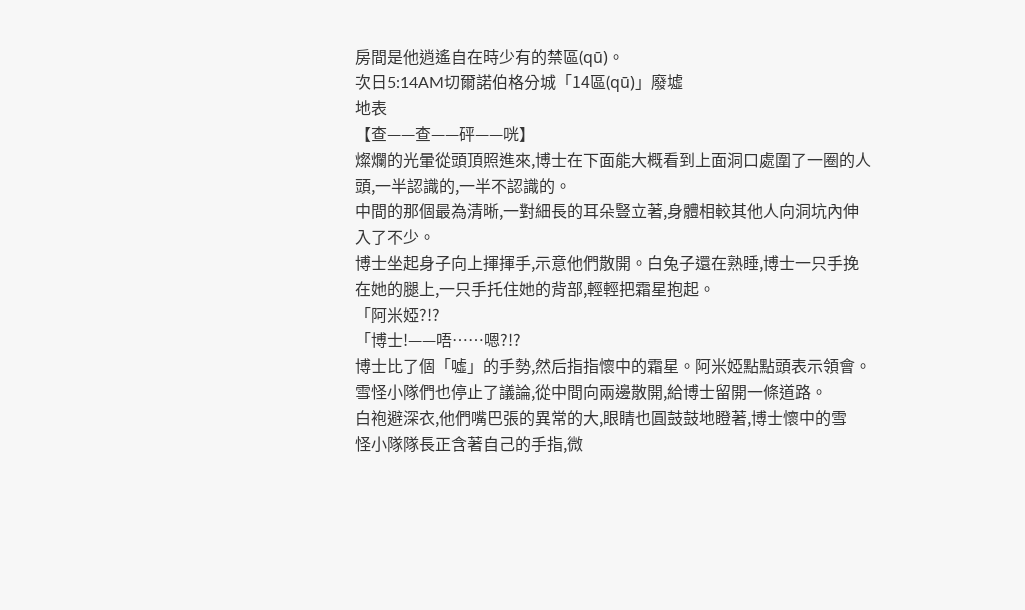房間是他逍遙自在時少有的禁區(qū)。
次日5:14AM切爾諾伯格分城「14區(qū)」廢墟
地表
【查——查——砰——咣】
燦爛的光暈從頭頂照進來,博士在下面能大概看到上面洞口處圍了一圈的人
頭,一半認識的,一半不認識的。
中間的那個最為清晰,一對細長的耳朵豎立著,身體相較其他人向洞坑內伸
入了不少。
博士坐起身子向上揮揮手,示意他們散開。白兔子還在熟睡,博士一只手挽
在她的腿上,一只手托住她的背部,輕輕把霜星抱起。
「阿米婭?!?
「博士!——唔……嗯?!?
博士比了個「噓」的手勢,然后指指懷中的霜星。阿米婭點點頭表示領會。
雪怪小隊們也停止了議論,從中間向兩邊散開,給博士留開一條道路。
白袍避深衣,他們嘴巴張的異常的大,眼睛也圓鼓鼓地瞪著,博士懷中的雪
怪小隊隊長正含著自己的手指,微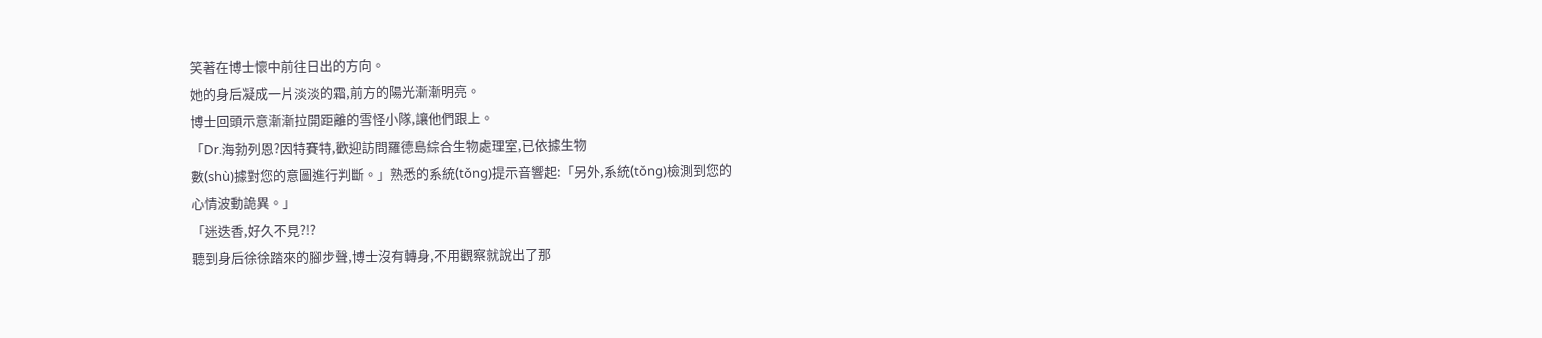笑著在博士懷中前往日出的方向。
她的身后凝成一片淡淡的霜,前方的陽光漸漸明亮。
博士回頭示意漸漸拉開距離的雪怪小隊,讓他們跟上。
「Dr.海勃列恩?因特賽特,歡迎訪問羅德島綜合生物處理室,已依據生物
數(shù)據對您的意圖進行判斷。」熟悉的系統(tǒng)提示音響起:「另外,系統(tǒng)檢測到您的
心情波動詭異。」
「迷迭香,好久不見?!?
聽到身后徐徐踏來的腳步聲,博士沒有轉身,不用觀察就說出了那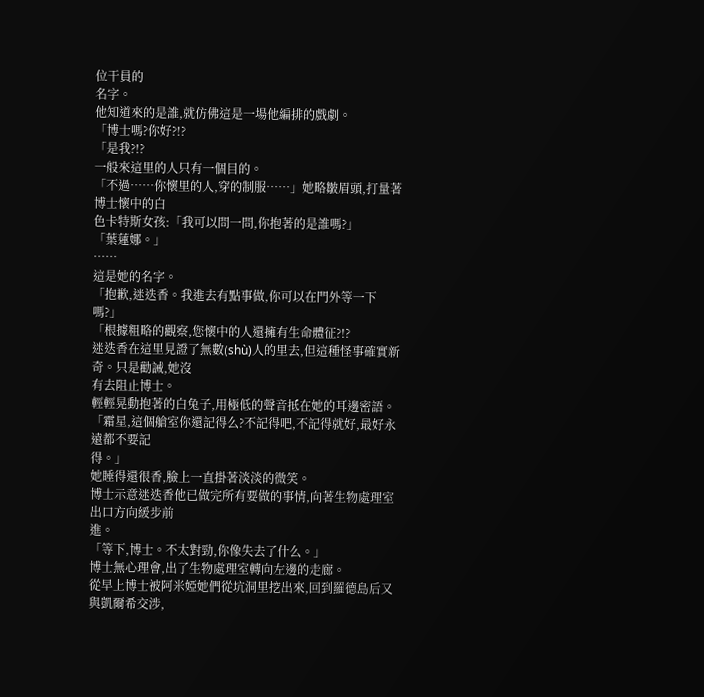位干員的
名字。
他知道來的是誰,就仿佛這是一場他編排的戲劇。
「博士嗎?你好?!?
「是我?!?
一般來這里的人只有一個目的。
「不過……你懷里的人,穿的制服……」她略皺眉頭,打量著博士懷中的白
色卡特斯女孩:「我可以問一問,你抱著的是誰嗎?」
「葉蓮娜。」
……
這是她的名字。
「抱歉,迷迭香。我進去有點事做,你可以在門外等一下嗎?」
「根據粗略的觀察,您懷中的人還擁有生命體征?!?
迷迭香在這里見證了無數(shù)人的里去,但這種怪事確實新奇。只是勸誡,她沒
有去阻止博士。
輕輕晃動抱著的白兔子,用極低的聲音抵在她的耳邊密語。
「霜星,這個艙室你還記得么?不記得吧,不記得就好,最好永遠都不要記
得。」
她睡得還很香,臉上一直掛著淡淡的微笑。
博士示意迷迭香他已做完所有要做的事情,向著生物處理室出口方向緩步前
進。
「等下,博士。不太對勁,你像失去了什么。」
博士無心理會,出了生物處理室轉向左邊的走廊。
從早上博士被阿米婭她們從坑洞里挖出來,回到羅德島后又與凱爾希交涉,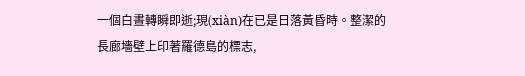一個白晝轉瞬即逝;現(xiàn)在已是日落黃昏時。整潔的長廊墻壁上印著羅德島的標志,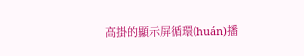高掛的顯示屏循環(huán)播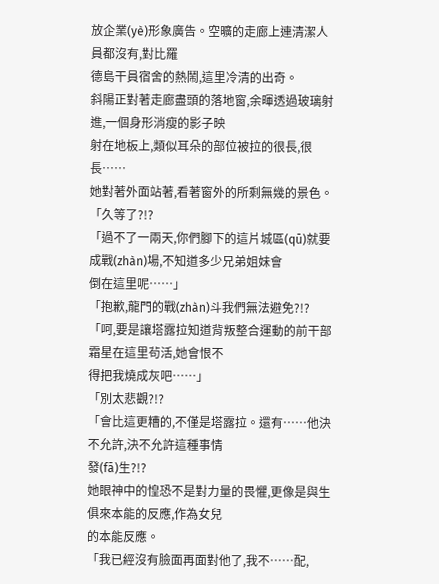放企業(yè)形象廣告。空曠的走廊上連清潔人員都沒有,對比羅
德島干員宿舍的熱鬧,這里冷清的出奇。
斜陽正對著走廊盡頭的落地窗,余暉透過玻璃射進,一個身形消瘦的影子映
射在地板上,類似耳朵的部位被拉的很長,很長……
她對著外面站著,看著窗外的所剩無幾的景色。
「久等了?!?
「過不了一兩天,你們腳下的這片城區(qū)就要成戰(zhàn)場,不知道多少兄弟姐妹會
倒在這里呢……」
「抱歉,龍門的戰(zhàn)斗我們無法避免?!?
「呵,要是讓塔露拉知道背叛整合運動的前干部霜星在這里茍活,她會恨不
得把我燒成灰吧……」
「別太悲觀?!?
「會比這更糟的,不僅是塔露拉。還有……他決不允許,決不允許這種事情
發(fā)生?!?
她眼神中的惶恐不是對力量的畏懼,更像是與生俱來本能的反應,作為女兒
的本能反應。
「我已經沒有臉面再面對他了,我不……配,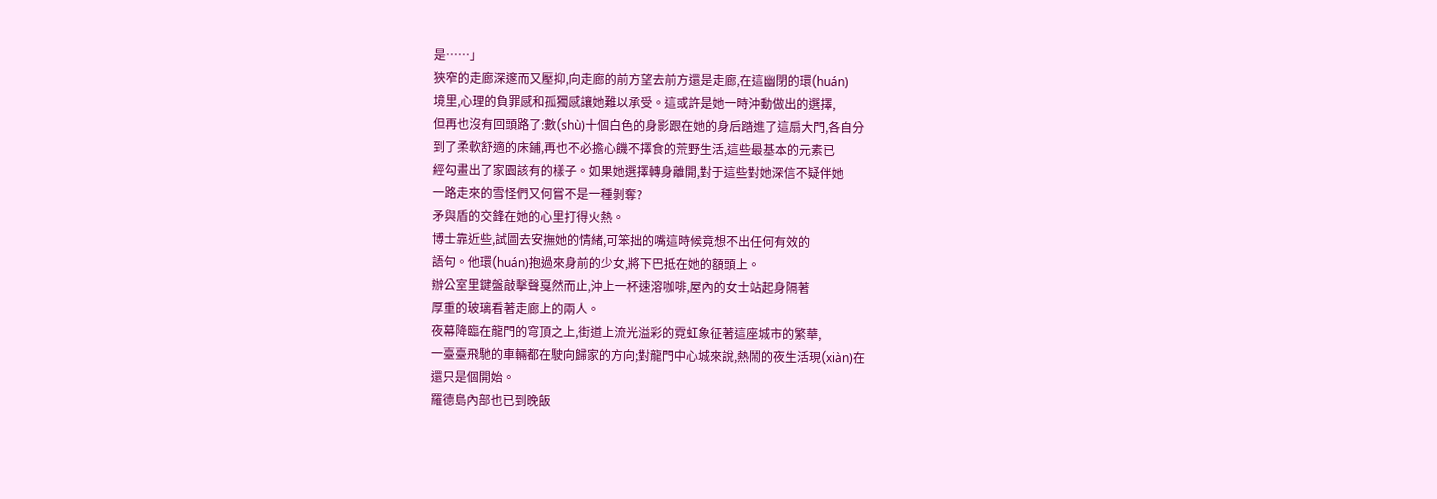是……」
狹窄的走廊深邃而又壓抑,向走廊的前方望去前方還是走廊,在這幽閉的環(huán)
境里,心理的負罪感和孤獨感讓她難以承受。這或許是她一時沖動做出的選擇,
但再也沒有回頭路了:數(shù)十個白色的身影跟在她的身后踏進了這扇大門,各自分
到了柔軟舒適的床鋪,再也不必擔心饑不擇食的荒野生活,這些最基本的元素已
經勾畫出了家園該有的樣子。如果她選擇轉身離開,對于這些對她深信不疑伴她
一路走來的雪怪們又何嘗不是一種剝奪?
矛與盾的交鋒在她的心里打得火熱。
博士靠近些,試圖去安撫她的情緒,可笨拙的嘴這時候竟想不出任何有效的
語句。他環(huán)抱過來身前的少女,將下巴抵在她的額頭上。
辦公室里鍵盤敲擊聲戛然而止,沖上一杯速溶咖啡,屋內的女士站起身隔著
厚重的玻璃看著走廊上的兩人。
夜幕降臨在龍門的穹頂之上,街道上流光溢彩的霓虹象征著這座城市的繁華,
一臺臺飛馳的車輛都在駛向歸家的方向;對龍門中心城來說,熱鬧的夜生活現(xiàn)在
還只是個開始。
羅德島內部也已到晚飯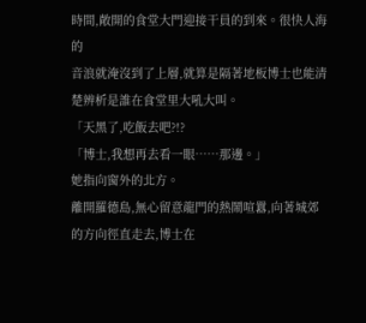時間,敞開的食堂大門迎接干員的到來。很快人海的
音浪就淹沒到了上層,就算是隔著地板博士也能清楚辨析是誰在食堂里大吼大叫。
「天黑了,吃飯去吧?!?
「博士,我想再去看一眼……那邊。」
她指向窗外的北方。
離開羅德島,無心留意龍門的熱鬧喧囂,向著城郊的方向徑直走去,博士在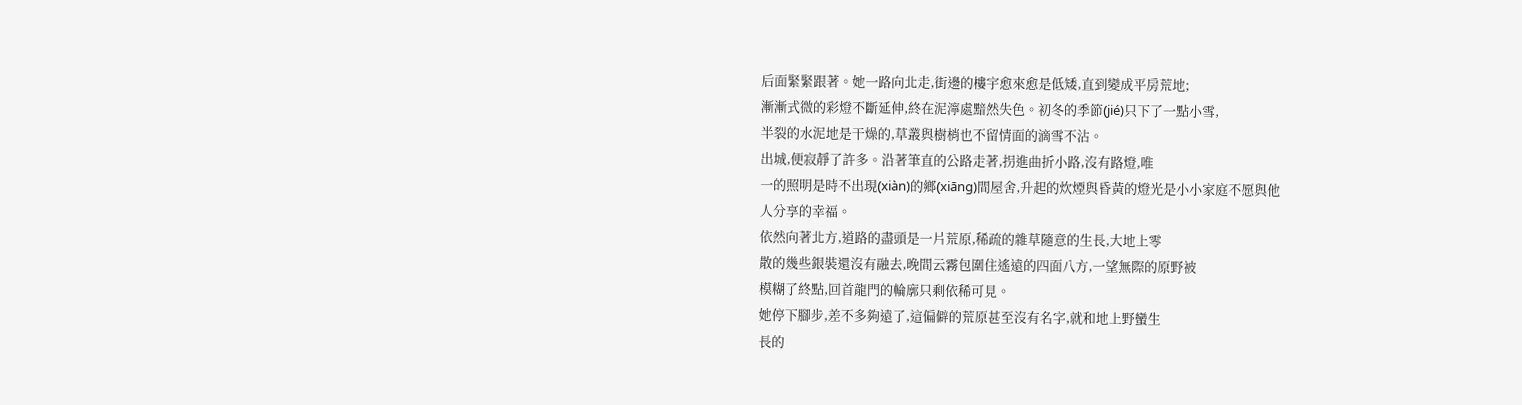后面緊緊跟著。她一路向北走,街邊的樓宇愈來愈是低矮,直到變成平房荒地;
漸漸式微的彩燈不斷延伸,終在泥濘處黯然失色。初冬的季節(jié)只下了一點小雪,
半裂的水泥地是干燥的,草叢與樹梢也不留情面的滴雪不沾。
出城,便寂靜了許多。沿著筆直的公路走著,拐進曲折小路,沒有路燈,唯
一的照明是時不出現(xiàn)的鄉(xiāng)間屋舍,升起的炊煙與昏黃的燈光是小小家庭不愿與他
人分享的幸福。
依然向著北方,道路的盡頭是一片荒原,稀疏的雜草隨意的生長,大地上零
散的幾些銀裝還沒有融去,晚間云霧包圍住遙遠的四面八方,一望無際的原野被
模糊了終點,回首龍門的輪廓只剩依稀可見。
她停下腳步,差不多夠遠了,這偏僻的荒原甚至沒有名字,就和地上野蠻生
長的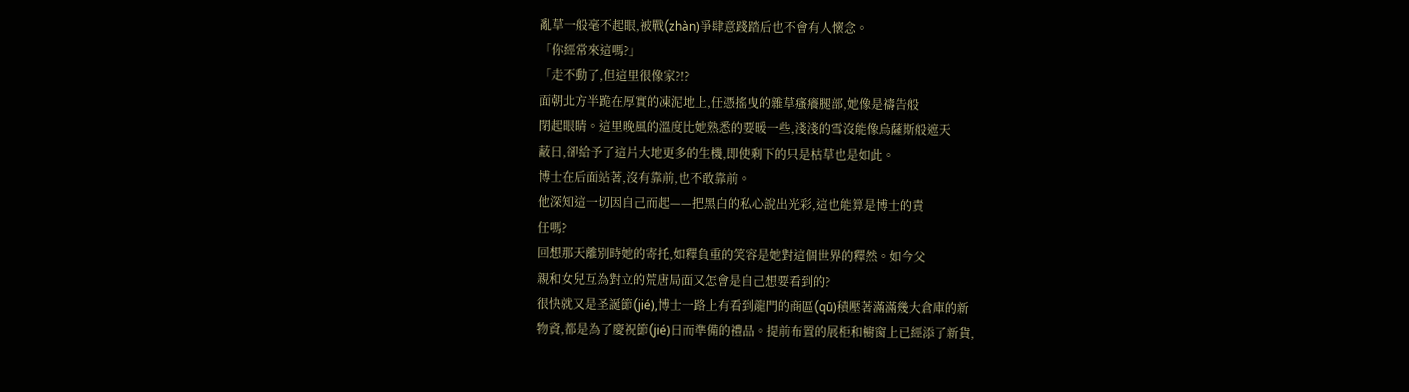亂草一般毫不起眼,被戰(zhàn)爭肆意踐踏后也不會有人懷念。
「你經常來這嗎?」
「走不動了,但這里很像家?!?
面朝北方半跪在厚實的凍泥地上,任憑搖曳的雜草瘙癢腿部,她像是禱告般
閉起眼睛。這里晚風的溫度比她熟悉的要暖一些,淺淺的雪沒能像烏薩斯般遮天
蔽日,卻給予了這片大地更多的生機,即使剩下的只是枯草也是如此。
博士在后面站著,沒有靠前,也不敢靠前。
他深知這一切因自己而起——把黑白的私心說出光彩,這也能算是博士的責
任嗎?
回想那天離別時她的寄托,如釋負重的笑容是她對這個世界的釋然。如今父
親和女兒互為對立的荒唐局面又怎會是自己想要看到的?
很快就又是圣誕節(jié),博士一路上有看到龍門的商區(qū)積壓著滿滿幾大倉庫的新
物資,都是為了慶祝節(jié)日而準備的禮品。提前布置的展柜和櫥窗上已經添了新貨,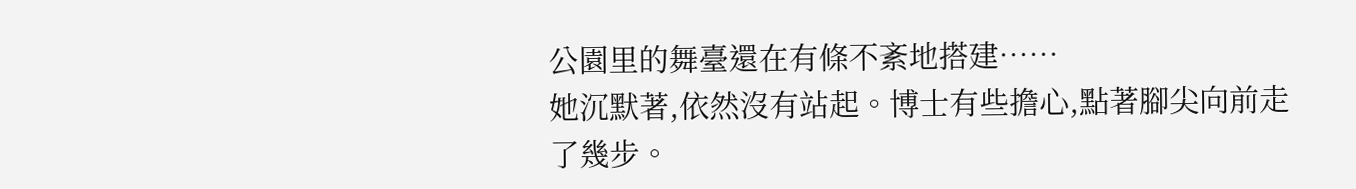公園里的舞臺還在有條不紊地搭建……
她沉默著,依然沒有站起。博士有些擔心,點著腳尖向前走了幾步。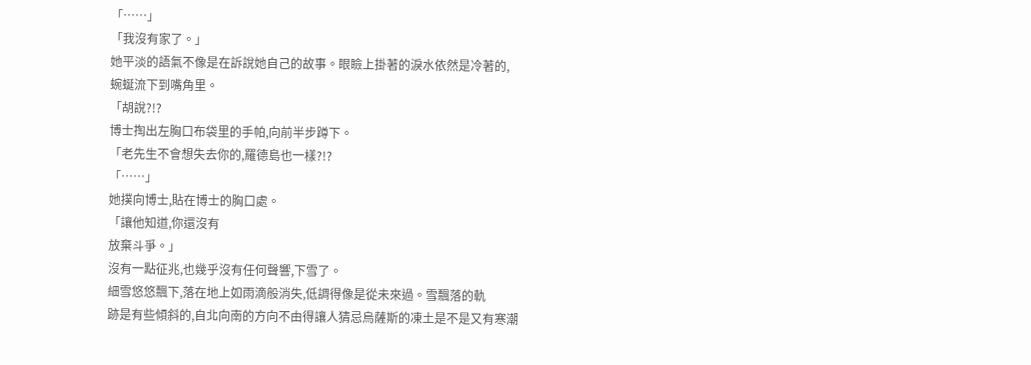「……」
「我沒有家了。」
她平淡的語氣不像是在訴說她自己的故事。眼瞼上掛著的淚水依然是冷著的,
蜿蜒流下到嘴角里。
「胡說?!?
博士掏出左胸口布袋里的手帕,向前半步蹲下。
「老先生不會想失去你的,羅德島也一樣?!?
「……」
她撲向博士,貼在博士的胸口處。
「讓他知道,你還沒有
放棄斗爭。」
沒有一點征兆,也幾乎沒有任何聲響,下雪了。
細雪悠悠飄下,落在地上如雨滴般消失,低調得像是從未來過。雪飄落的軌
跡是有些傾斜的,自北向南的方向不由得讓人猜忌烏薩斯的凍土是不是又有寒潮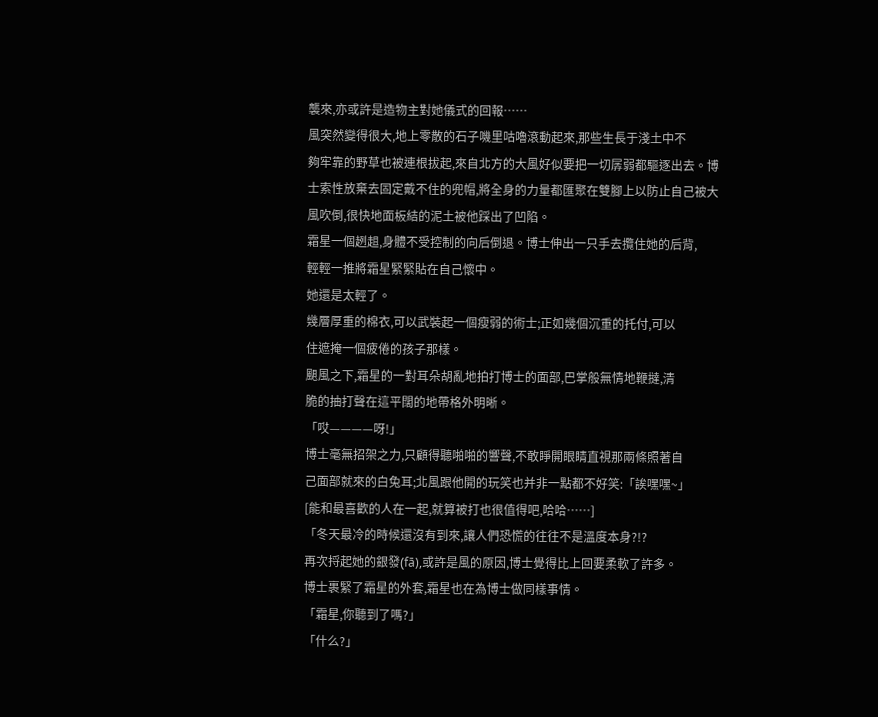襲來,亦或許是造物主對她儀式的回報……
風突然變得很大,地上零散的石子嘰里咕嚕滾動起來,那些生長于淺土中不
夠牢靠的野草也被連根拔起,來自北方的大風好似要把一切孱弱都驅逐出去。博
士索性放棄去固定戴不住的兜帽,將全身的力量都匯聚在雙腳上以防止自己被大
風吹倒,很快地面板結的泥土被他踩出了凹陷。
霜星一個趔趄,身體不受控制的向后倒退。博士伸出一只手去攬住她的后背,
輕輕一推將霜星緊緊貼在自己懷中。
她還是太輕了。
幾層厚重的棉衣,可以武裝起一個瘦弱的術士;正如幾個沉重的托付,可以
住遮掩一個疲倦的孩子那樣。
颶風之下,霜星的一對耳朵胡亂地拍打博士的面部,巴掌般無情地鞭撻,清
脆的抽打聲在這平闊的地帶格外明晰。
「哎————呀!」
博士毫無招架之力,只顧得聽啪啪的響聲,不敢睜開眼睛直視那兩條照著自
己面部就來的白兔耳;北風跟他開的玩笑也并非一點都不好笑:「誒嘿嘿~」
[能和最喜歡的人在一起,就算被打也很值得吧,哈哈……]
「冬天最冷的時候還沒有到來,讓人們恐慌的往往不是溫度本身?!?
再次捋起她的銀發(fā),或許是風的原因,博士覺得比上回要柔軟了許多。
博士裹緊了霜星的外套,霜星也在為博士做同樣事情。
「霜星,你聽到了嗎?」
「什么?」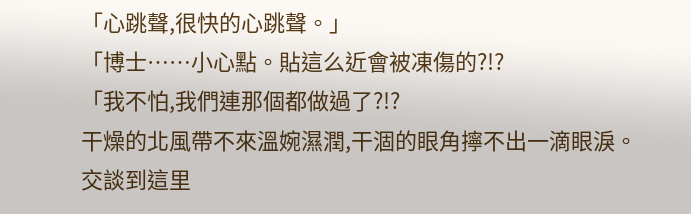「心跳聲,很快的心跳聲。」
「博士……小心點。貼這么近會被凍傷的?!?
「我不怕,我們連那個都做過了?!?
干燥的北風帶不來溫婉濕潤,干涸的眼角擰不出一滴眼淚。
交談到這里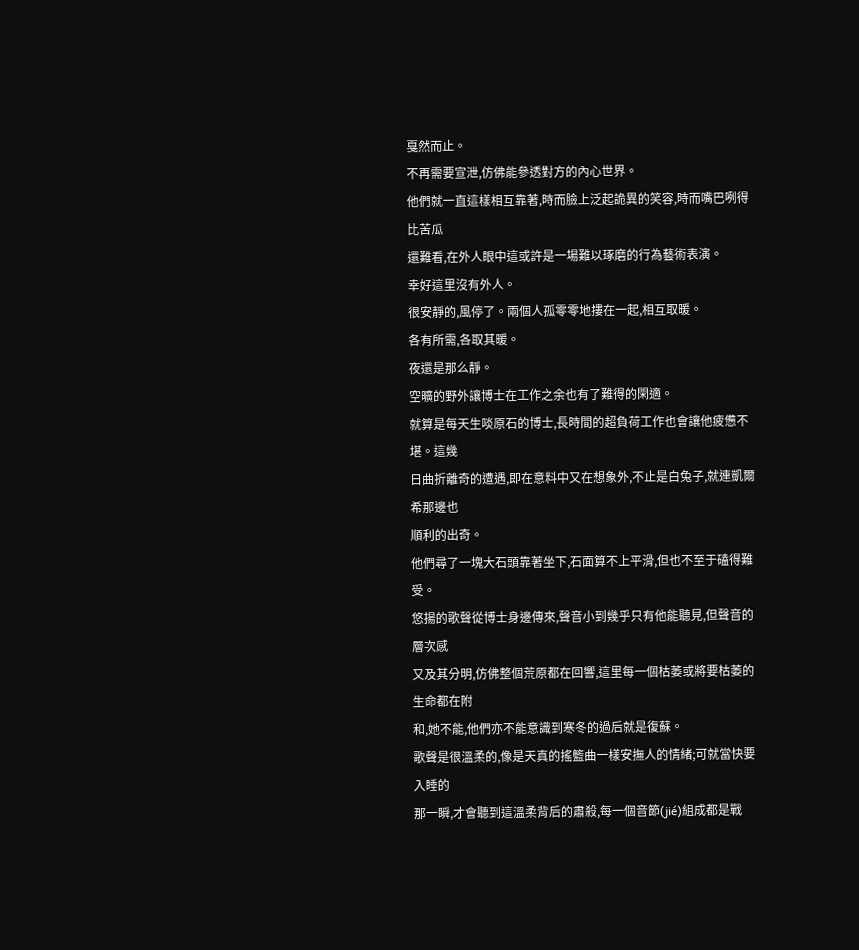戛然而止。
不再需要宣泄,仿佛能參透對方的內心世界。
他們就一直這樣相互靠著,時而臉上泛起詭異的笑容,時而嘴巴咧得比苦瓜
還難看,在外人眼中這或許是一場難以琢磨的行為藝術表演。
幸好這里沒有外人。
很安靜的,風停了。兩個人孤零零地摟在一起,相互取暖。
各有所需,各取其暖。
夜還是那么靜。
空曠的野外讓博士在工作之余也有了難得的閑適。
就算是每天生啖原石的博士,長時間的超負荷工作也會讓他疲憊不堪。這幾
日曲折離奇的遭遇,即在意料中又在想象外,不止是白兔子,就連凱爾希那邊也
順利的出奇。
他們尋了一塊大石頭靠著坐下,石面算不上平滑,但也不至于磕得難受。
悠揚的歌聲從博士身邊傳來,聲音小到幾乎只有他能聽見,但聲音的層次感
又及其分明,仿佛整個荒原都在回響,這里每一個枯萎或將要枯萎的生命都在附
和,她不能,他們亦不能意識到寒冬的過后就是復蘇。
歌聲是很溫柔的,像是天真的搖籃曲一樣安撫人的情緒;可就當快要入睡的
那一瞬,才會聽到這溫柔背后的肅殺,每一個音節(jié)組成都是戰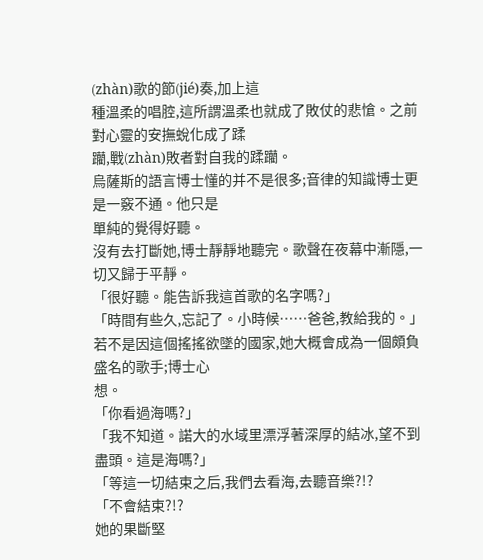(zhàn)歌的節(jié)奏,加上這
種溫柔的唱腔,這所謂溫柔也就成了敗仗的悲愴。之前對心靈的安撫蛻化成了蹂
躪,戰(zhàn)敗者對自我的蹂躪。
烏薩斯的語言博士懂的并不是很多;音律的知識博士更是一竅不通。他只是
單純的覺得好聽。
沒有去打斷她,博士靜靜地聽完。歌聲在夜幕中漸隱,一切又歸于平靜。
「很好聽。能告訴我這首歌的名字嗎?」
「時間有些久,忘記了。小時候……爸爸,教給我的。」
若不是因這個搖搖欲墜的國家,她大概會成為一個頗負盛名的歌手;博士心
想。
「你看過海嗎?」
「我不知道。諾大的水域里漂浮著深厚的結冰,望不到盡頭。這是海嗎?」
「等這一切結束之后,我們去看海,去聽音樂?!?
「不會結束?!?
她的果斷堅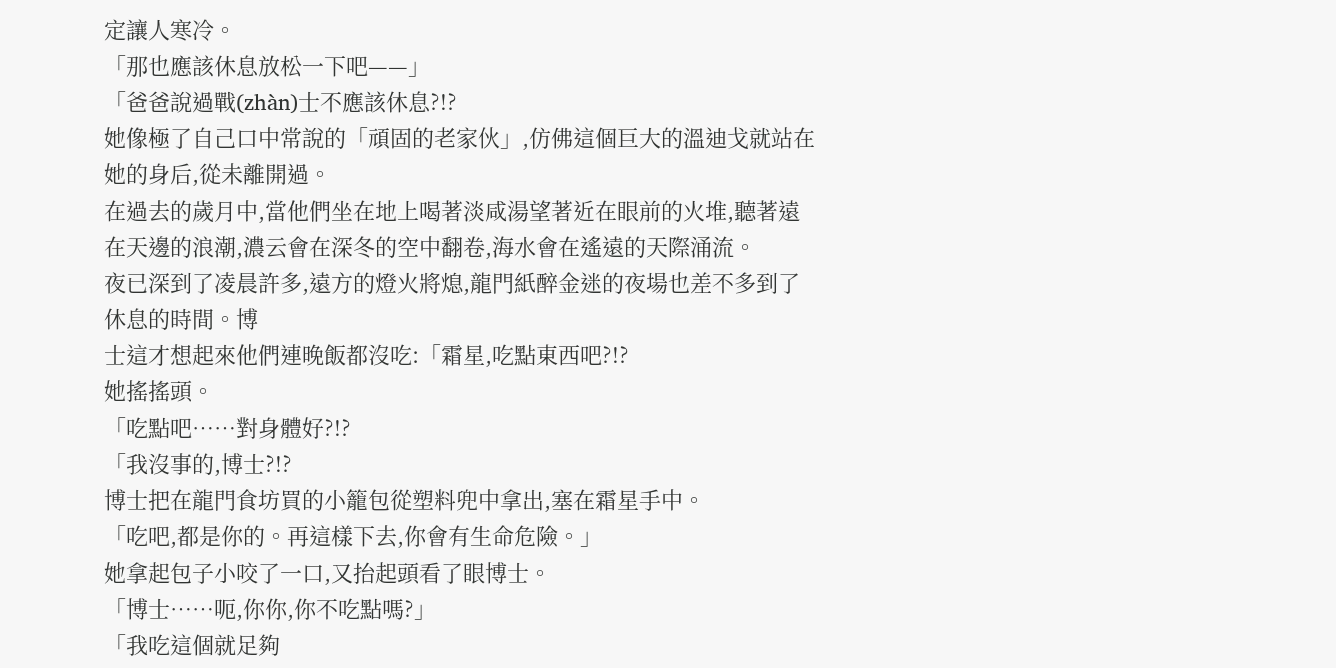定讓人寒冷。
「那也應該休息放松一下吧——」
「爸爸說過戰(zhàn)士不應該休息?!?
她像極了自己口中常說的「頑固的老家伙」,仿佛這個巨大的溫迪戈就站在
她的身后,從未離開過。
在過去的歲月中,當他們坐在地上喝著淡咸湯望著近在眼前的火堆,聽著遠
在天邊的浪潮,濃云會在深冬的空中翻卷,海水會在遙遠的天際涌流。
夜已深到了凌晨許多,遠方的燈火將熄,龍門紙醉金迷的夜場也差不多到了
休息的時間。博
士這才想起來他們連晚飯都沒吃:「霜星,吃點東西吧?!?
她搖搖頭。
「吃點吧……對身體好?!?
「我沒事的,博士?!?
博士把在龍門食坊買的小籠包從塑料兜中拿出,塞在霜星手中。
「吃吧,都是你的。再這樣下去,你會有生命危險。」
她拿起包子小咬了一口,又抬起頭看了眼博士。
「博士……呃,你你,你不吃點嗎?」
「我吃這個就足夠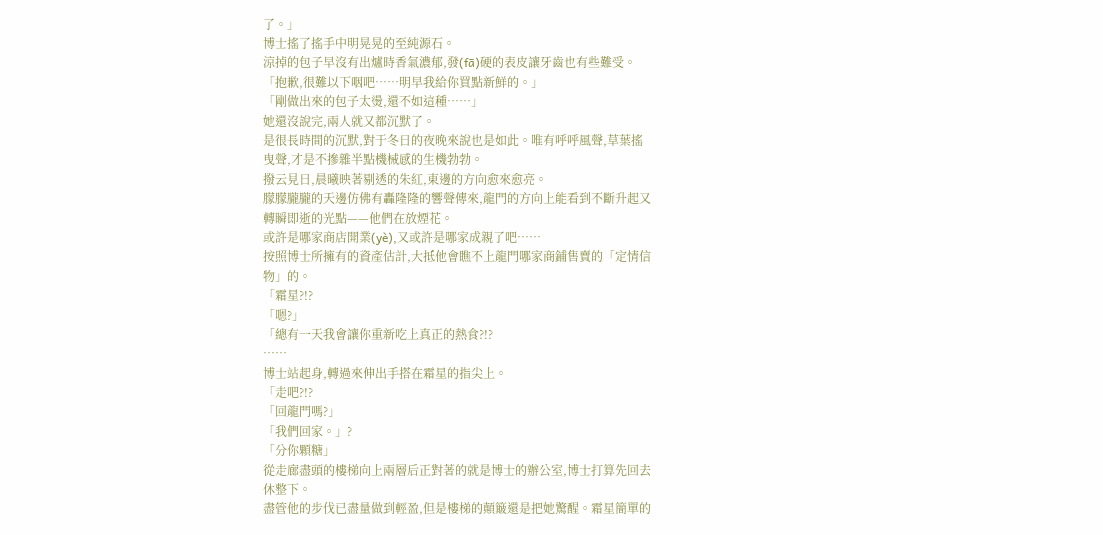了。」
博士搖了搖手中明晃晃的至純源石。
涼掉的包子早沒有出爐時香氣濃郁,發(fā)硬的表皮讓牙齒也有些難受。
「抱歉,很難以下咽吧……明早我給你買點新鮮的。」
「剛做出來的包子太燙,還不如這種……」
她還沒說完,兩人就又都沉默了。
是很長時間的沉默,對于冬日的夜晚來說也是如此。唯有呼呼風聲,草葉搖
曳聲,才是不摻雜半點機械感的生機勃勃。
撥云見日,晨曦映著剔透的朱紅,東邊的方向愈來愈亮。
朦朦朧朧的天邊仿佛有轟隆隆的響聲傳來,龍門的方向上能看到不斷升起又
轉瞬即逝的光點——他們在放煙花。
或許是哪家商店開業(yè),又或許是哪家成親了吧……
按照博士所擁有的資產估計,大抵他會瞧不上龍門哪家商鋪售賣的「定情信
物」的。
「霜星?!?
「嗯?」
「總有一天我會讓你重新吃上真正的熱食?!?
……
博士站起身,轉過來伸出手搭在霜星的指尖上。
「走吧?!?
「回龍門嗎?」
「我們回家。」?
「分你顆糖」
從走廊盡頭的樓梯向上兩層后正對著的就是博士的辦公室,博士打算先回去
休整下。
盡管他的步伐已盡量做到輕盈,但是樓梯的顛簸還是把她驚醒。霜星簡單的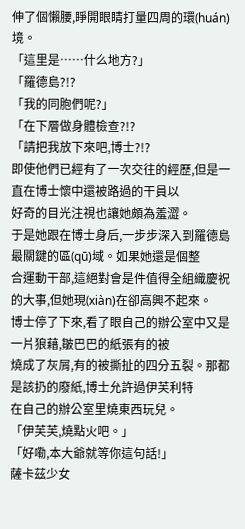伸了個懶腰,睜開眼睛打量四周的環(huán)境。
「這里是……什么地方?」
「羅德島?!?
「我的同胞們呢?」
「在下層做身體檢查?!?
「請把我放下來吧,博士?!?
即使他們已經有了一次交往的經歷,但是一直在博士懷中還被路過的干員以
好奇的目光注視也讓她頗為羞澀。
于是她跟在博士身后,一步步深入到羅德島最關鍵的區(qū)域。如果她還是個整
合運動干部,這絕對會是件值得全組織慶祝的大事,但她現(xiàn)在卻高興不起來。
博士停了下來,看了眼自己的辦公室中又是一片狼藉,皺巴巴的紙張有的被
燒成了灰屑,有的被撕扯的四分五裂。那都是該扔的廢紙,博士允許過伊芙利特
在自己的辦公室里燒東西玩兒。
「伊芙芙,燒點火吧。」
「好嘞,本大爺就等你這句話!」
薩卡茲少女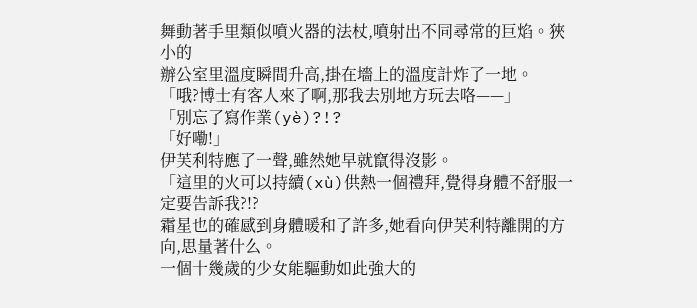舞動著手里類似噴火器的法杖,噴射出不同尋常的巨焰。狹小的
辦公室里溫度瞬間升高,掛在墻上的溫度計炸了一地。
「哦?博士有客人來了啊,那我去別地方玩去咯——」
「別忘了寫作業(yè)?!?
「好嘞!」
伊芙利特應了一聲,雖然她早就竄得沒影。
「這里的火可以持續(xù)供熱一個禮拜,覺得身體不舒服一定要告訴我?!?
霜星也的確感到身體暖和了許多,她看向伊芙利特離開的方向,思量著什么。
一個十幾歲的少女能驅動如此強大的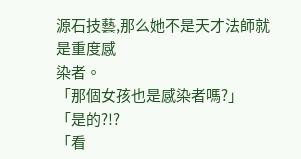源石技藝,那么她不是天才法師就是重度感
染者。
「那個女孩也是感染者嗎?」
「是的?!?
「看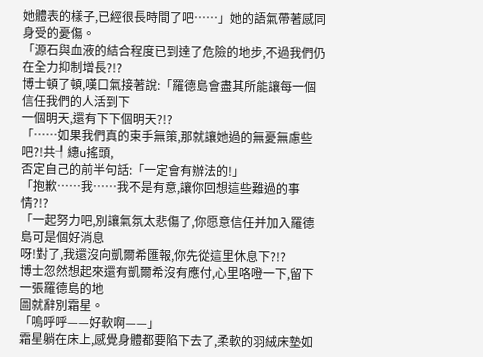她體表的樣子,已經很長時間了吧……」她的語氣帶著感同身受的憂傷。
「源石與血液的結合程度已到達了危險的地步,不過我們仍在全力抑制增長?!?
博士頓了頓,嘆口氣接著說:「羅德島會盡其所能讓每一個信任我們的人活到下
一個明天,還有下下個明天?!?
「……如果我們真的束手無策,那就讓她過的無憂無慮些吧?!共┦繐u搖頭,
否定自己的前半句話:「一定會有辦法的!」
「抱歉……我……我不是有意,讓你回想這些難過的事情?!?
「一起努力吧,別讓氣氛太悲傷了,你愿意信任并加入羅德島可是個好消息
呀!對了,我還沒向凱爾希匯報,你先從這里休息下?!?
博士忽然想起來還有凱爾希沒有應付,心里咯噔一下,留下一張羅德島的地
圖就辭別霜星。
「嗚呼呼——好軟啊——」
霜星躺在床上,感覺身體都要陷下去了,柔軟的羽絨床墊如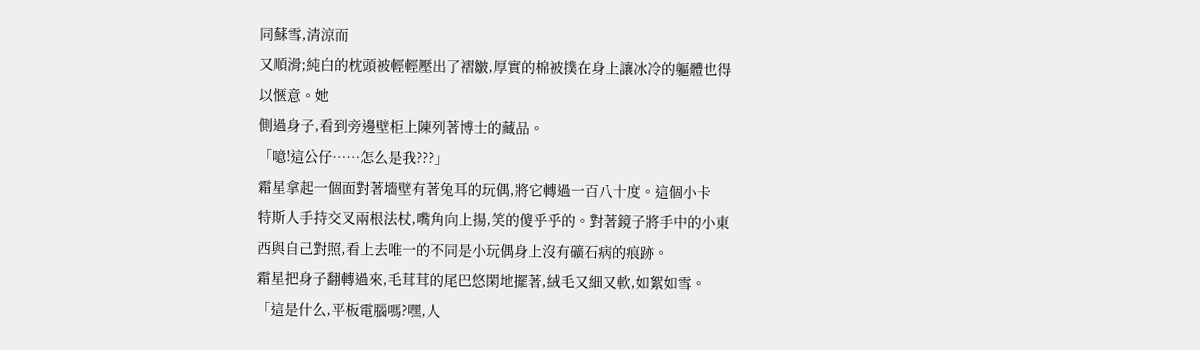同蘇雪,清涼而
又順滑;純白的枕頭被輕輕壓出了褶皺,厚實的棉被撲在身上讓冰冷的軀體也得
以愜意。她
側過身子,看到旁邊壁柜上陳列著博士的藏品。
「噫!這公仔……怎么是我???」
霜星拿起一個面對著墻壁有著兔耳的玩偶,將它轉過一百八十度。這個小卡
特斯人手持交叉兩根法杖,嘴角向上揚,笑的傻乎乎的。對著鏡子將手中的小東
西與自己對照,看上去唯一的不同是小玩偶身上沒有礦石病的痕跡。
霜星把身子翻轉過來,毛茸茸的尾巴悠閑地擺著,絨毛又細又軟,如絮如雪。
「這是什么,平板電腦嗎?嘿,人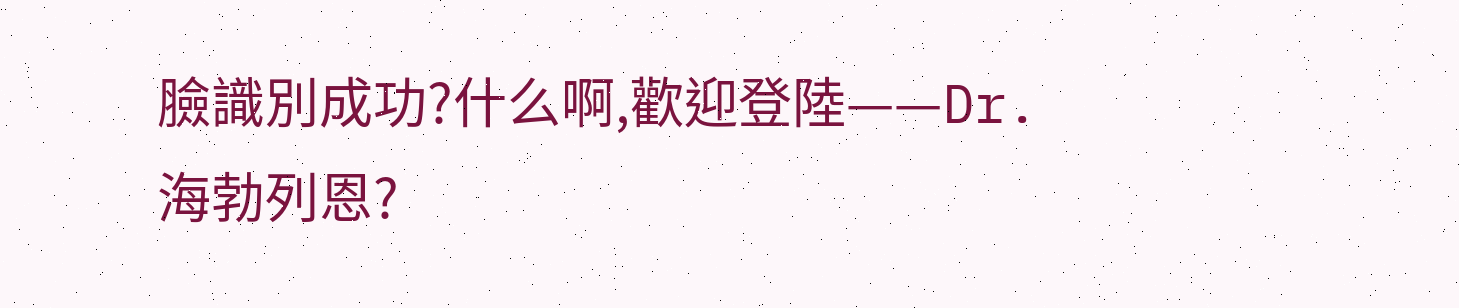臉識別成功?什么啊,歡迎登陸——Dr.
海勃列恩?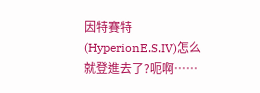因特賽特(HyperionE.S.IV)怎么就登進去了?呃啊……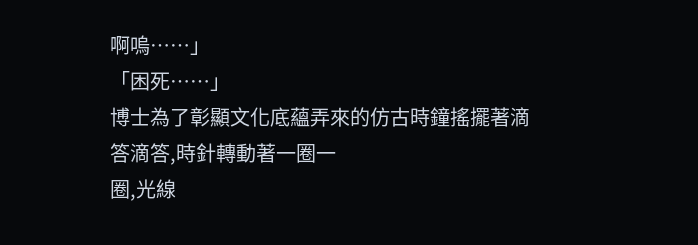啊嗚……」
「困死……」
博士為了彰顯文化底蘊弄來的仿古時鐘搖擺著滴答滴答,時針轉動著一圈一
圈,光線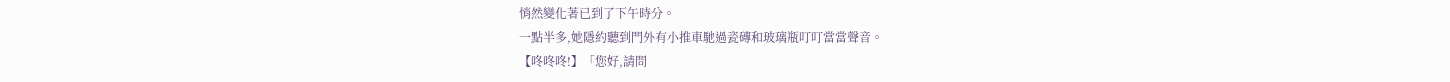悄然變化著已到了下午時分。
一點半多,她隱約聽到門外有小推車馳過瓷磚和玻璃瓶叮叮當當聲音。
【咚咚咚!】「您好,請問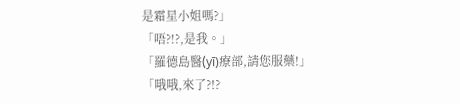是霜星小姐嗎?」
「唔?!?,是我。」
「羅德島醫(yī)療部,請您服藥!」
「哦哦,來了?!?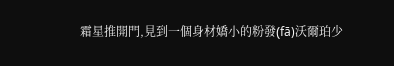霜星推開門,見到一個身材嬌小的粉發(fā)沃爾珀少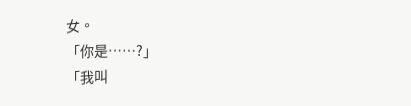女。
「你是……?」
「我叫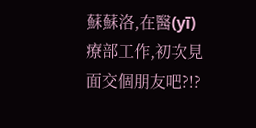蘇蘇洛,在醫(yī)療部工作,初次見面交個朋友吧?!?